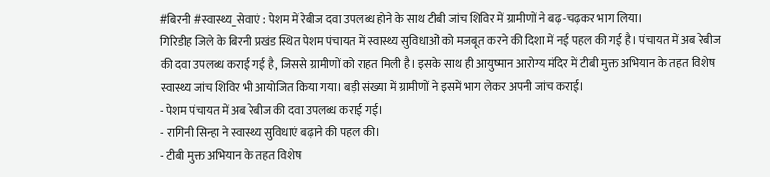#बिरनी #स्वास्थ्य_सेवाएं : पेशम में रेबीज दवा उपलब्ध होने के साथ टीबी जांच शिविर में ग्रामीणों ने बढ़-चढ़कर भाग लिया।
गिरिडीह जिले के बिरनी प्रखंड स्थित पेशम पंचायत में स्वास्थ्य सुविधाओं को मजबूत करने की दिशा में नई पहल की गई है। पंचायत में अब रेबीज की दवा उपलब्ध कराई गई है, जिससे ग्रामीणों को राहत मिली है। इसके साथ ही आयुष्मान आरोग्य मंदिर में टीबी मुक्त अभियान के तहत विशेष स्वास्थ्य जांच शिविर भी आयोजित किया गया। बड़ी संख्या में ग्रामीणों ने इसमें भाग लेकर अपनी जांच कराई।
- पेशम पंचायत में अब रेबीज की दवा उपलब्ध कराई गई।
- रागिनी सिन्हा ने स्वास्थ्य सुविधाएं बढ़ाने की पहल की।
- टीबी मुक्त अभियान के तहत विशेष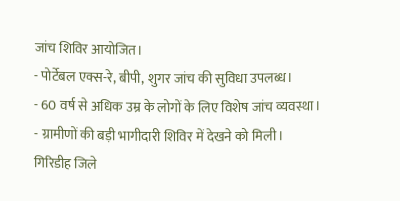जांच शिविर आयोजित।
- पोर्टेबल एक्स-रे, बीपी, शुगर जांच की सुविधा उपलब्ध।
- 60 वर्ष से अधिक उम्र के लोगों के लिए विशेष जांच व्यवस्था।
- ग्रामीणों की बड़ी भागीदारी शिविर में देखने को मिली।
गिरिडीह जिले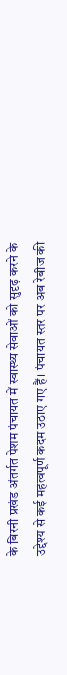के बिरनी प्रखंड अंतर्गत पेशम पंचायत में स्वास्थ्य सेवाओं को सुदृढ़ करने के उद्देश्य से कई महत्वपूर्ण कदम उठाए गए हैं। पंचायत स्तर पर अब रेबीज की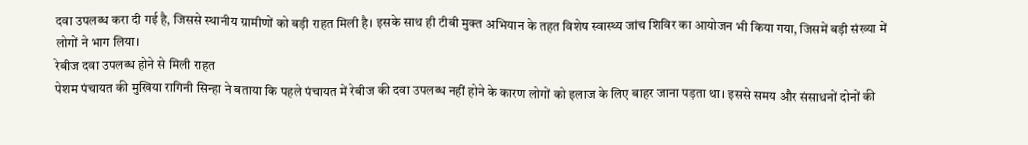दवा उपलब्ध करा दी गई है, जिससे स्थानीय ग्रामीणों को बड़ी राहत मिली है। इसके साथ ही टीबी मुक्त अभियान के तहत विशेष स्वास्थ्य जांच शिविर का आयोजन भी किया गया, जिसमें बड़ी संख्या में लोगों ने भाग लिया।
रेबीज दवा उपलब्ध होने से मिली राहत
पेशम पंचायत की मुखिया रागिनी सिन्हा ने बताया कि पहले पंचायत में रेबीज की दवा उपलब्ध नहीं होने के कारण लोगों को इलाज के लिए बाहर जाना पड़ता था। इससे समय और संसाधनों दोनों की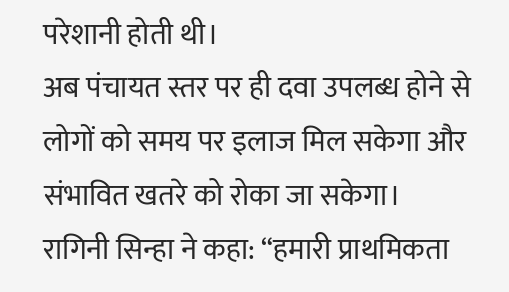परेशानी होती थी।
अब पंचायत स्तर पर ही दवा उपलब्ध होने से लोगों को समय पर इलाज मिल सकेगा और संभावित खतरे को रोका जा सकेगा।
रागिनी सिन्हा ने कहा: “हमारी प्राथमिकता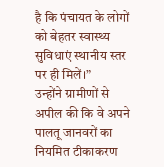है कि पंचायत के लोगों को बेहतर स्वास्थ्य सुविधाएं स्थानीय स्तर पर ही मिलें।”
उन्होंने ग्रामीणों से अपील की कि वे अपने पालतू जानवरों का नियमित टीकाकरण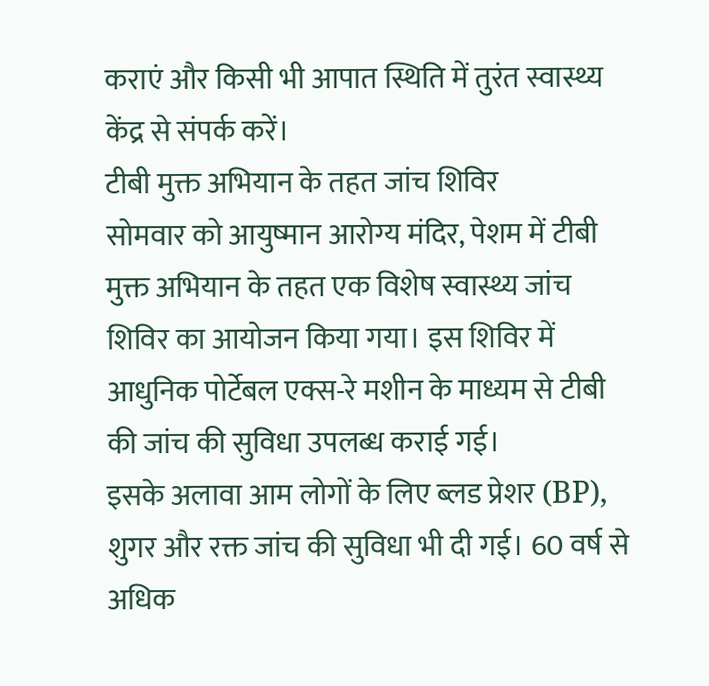कराएं और किसी भी आपात स्थिति में तुरंत स्वास्थ्य केंद्र से संपर्क करें।
टीबी मुक्त अभियान के तहत जांच शिविर
सोमवार को आयुष्मान आरोग्य मंदिर, पेशम में टीबी मुक्त अभियान के तहत एक विशेष स्वास्थ्य जांच शिविर का आयोजन किया गया। इस शिविर में आधुनिक पोर्टेबल एक्स-रे मशीन के माध्यम से टीबी की जांच की सुविधा उपलब्ध कराई गई।
इसके अलावा आम लोगों के लिए ब्लड प्रेशर (BP), शुगर और रक्त जांच की सुविधा भी दी गई। 60 वर्ष से अधिक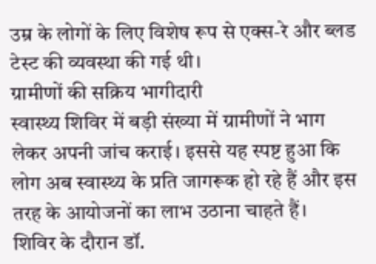उम्र के लोगों के लिए विशेष रूप से एक्स-रे और ब्लड टेस्ट की व्यवस्था की गई थी।
ग्रामीणों की सक्रिय भागीदारी
स्वास्थ्य शिविर में बड़ी संख्या में ग्रामीणों ने भाग लेकर अपनी जांच कराई। इससे यह स्पष्ट हुआ कि लोग अब स्वास्थ्य के प्रति जागरूक हो रहे हैं और इस तरह के आयोजनों का लाभ उठाना चाहते हैं।
शिविर के दौरान डॉ.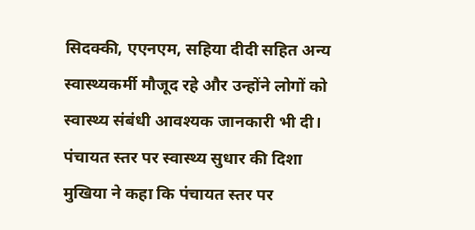सिदक्की, एएनएम, सहिया दीदी सहित अन्य स्वास्थ्यकर्मी मौजूद रहे और उन्होंने लोगों को स्वास्थ्य संबंधी आवश्यक जानकारी भी दी।
पंचायत स्तर पर स्वास्थ्य सुधार की दिशा
मुखिया ने कहा कि पंचायत स्तर पर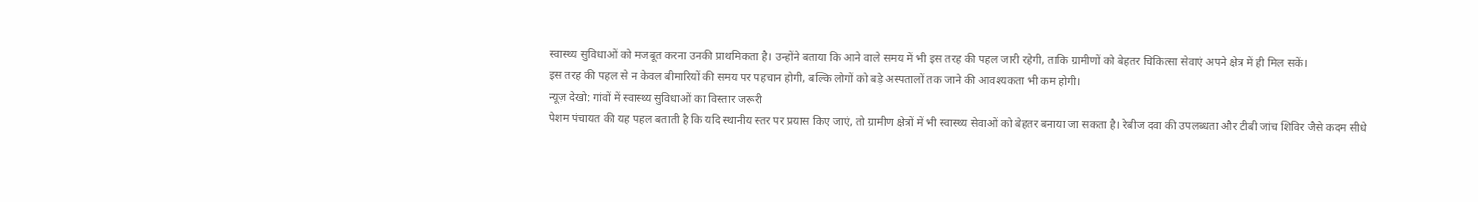स्वास्थ्य सुविधाओं को मजबूत करना उनकी प्राथमिकता है। उन्होंने बताया कि आने वाले समय में भी इस तरह की पहल जारी रहेगी, ताकि ग्रामीणों को बेहतर चिकित्सा सेवाएं अपने क्षेत्र में ही मिल सकें।
इस तरह की पहल से न केवल बीमारियों की समय पर पहचान होगी, बल्कि लोगों को बड़े अस्पतालों तक जाने की आवश्यकता भी कम होगी।
न्यूज़ देखो: गांवों में स्वास्थ्य सुविधाओं का विस्तार जरूरी
पेशम पंचायत की यह पहल बताती है कि यदि स्थानीय स्तर पर प्रयास किए जाएं, तो ग्रामीण क्षेत्रों में भी स्वास्थ्य सेवाओं को बेहतर बनाया जा सकता है। रेबीज दवा की उपलब्धता और टीबी जांच शिविर जैसे कदम सीधे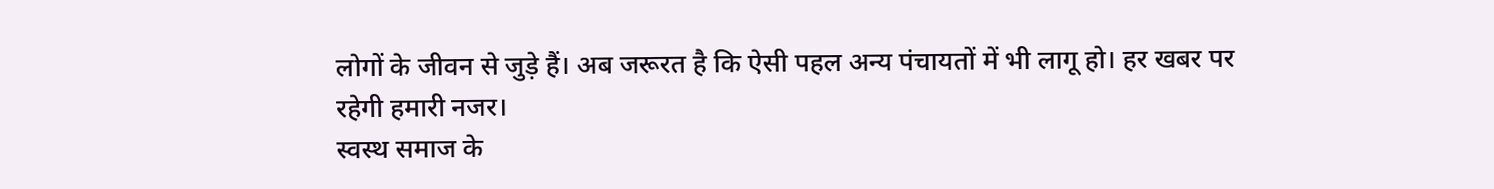लोगों के जीवन से जुड़े हैं। अब जरूरत है कि ऐसी पहल अन्य पंचायतों में भी लागू हो। हर खबर पर रहेगी हमारी नजर।
स्वस्थ समाज के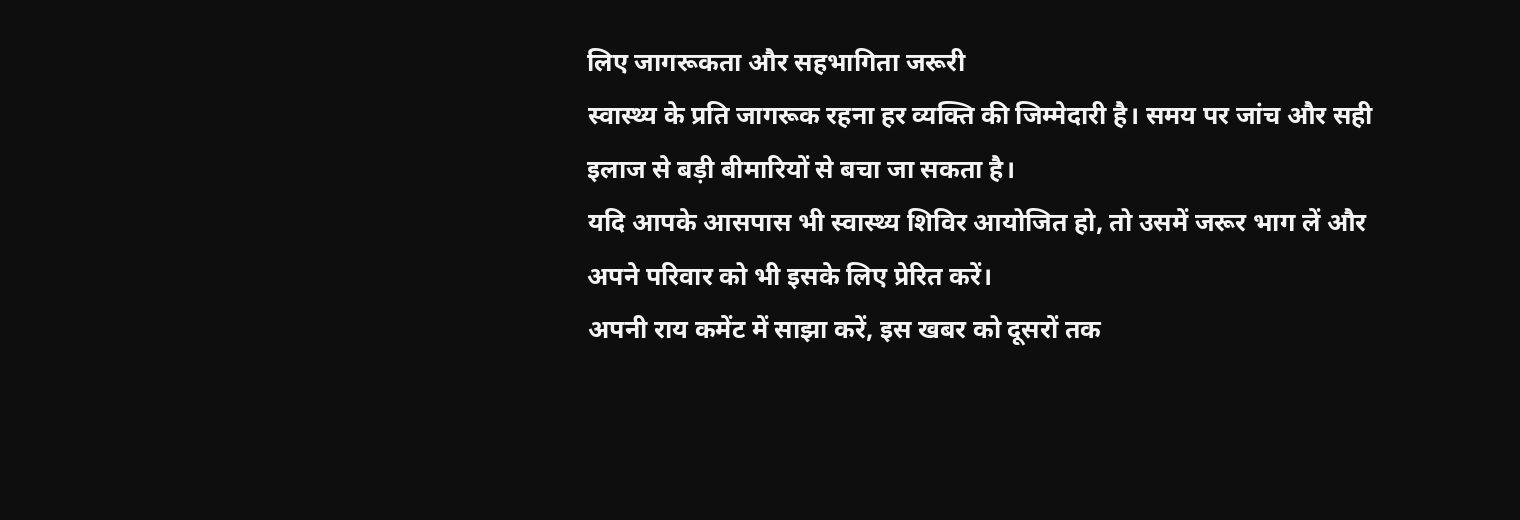लिए जागरूकता और सहभागिता जरूरी
स्वास्थ्य के प्रति जागरूक रहना हर व्यक्ति की जिम्मेदारी है। समय पर जांच और सही इलाज से बड़ी बीमारियों से बचा जा सकता है।
यदि आपके आसपास भी स्वास्थ्य शिविर आयोजित हो, तो उसमें जरूर भाग लें और अपने परिवार को भी इसके लिए प्रेरित करें।
अपनी राय कमेंट में साझा करें, इस खबर को दूसरों तक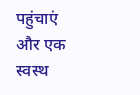पहुंचाएं और एक स्वस्थ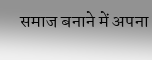समाज बनाने में अपना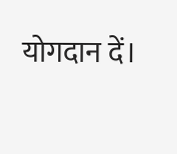योगदान दें।